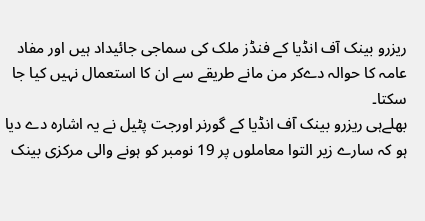ریزرو بینک آف انڈیا کے فنڈز ملک کی سماجی جائیداد ہیں اور مفاد عامہ کا حوالہ دےکر من مانے طریقے سے ان کا استعمال نہیں کیا جا سکتا۔
بھلےہی ریزرو بینک آف انڈیا کے گورنر اورجت پٹیل نے یہ اشارہ دے دیا ہو کہ سارے زیر التوا معاملوں پر 19 نومبر کو ہونے والی مرکزی بینک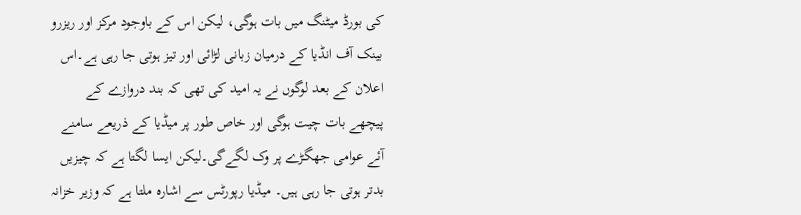کی بورڈ میٹنگ میں بات ہوگی، لیکن اس کے باوجود مرکز اور ریزرو بینک آف انڈیا کے درمیان زبانی لڑائی اور تیز ہوتی جا رہی ہے۔اس اعلان کے بعد لوگوں نے یہ امید کی تھی کہ بند دروازے کے پیچھے بات چیت ہوگی اور خاص طور پر میڈیا کے ذریعے سامنے آئے عوامی جھگڑے پر وک لگےگی۔لیکن ایسا لگتا ہے کہ چیزیں بدتر ہوتی جا رہی ہیں۔ میڈیا رپورٹس سے اشارہ ملتا ہے کہ وزیر خزانہ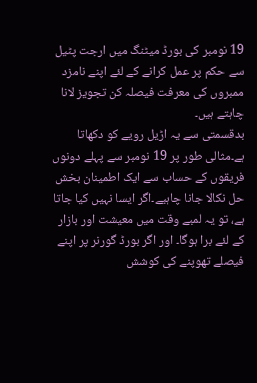19 نومبر کی بورڈ میٹنگ میں ارجت پٹیل سے حکم پر عمل کرانے کے لئے اپنے نامزد ممبروں کی معرفت فیصلہ کن تجویز لانا چاہتے ہیں۔
بدقسمتی سے یہ اڑیل رویے کو دکھاتا ہے۔مثالی طور پر 19 نومبر سے پہلے دونوں فریقوں کے حساب سے ایک اطمینان بخش حل نکالا جانا چاہیے۔اگر ایسا نہیں کیا جاتا ہے، تو یہ لمبے وقت میں معیشت اور بازار کے لئے برا ہوگا۔ اور اگر بورڈ گورنر پر اپنے فیصلے تھوپنے کی کوشش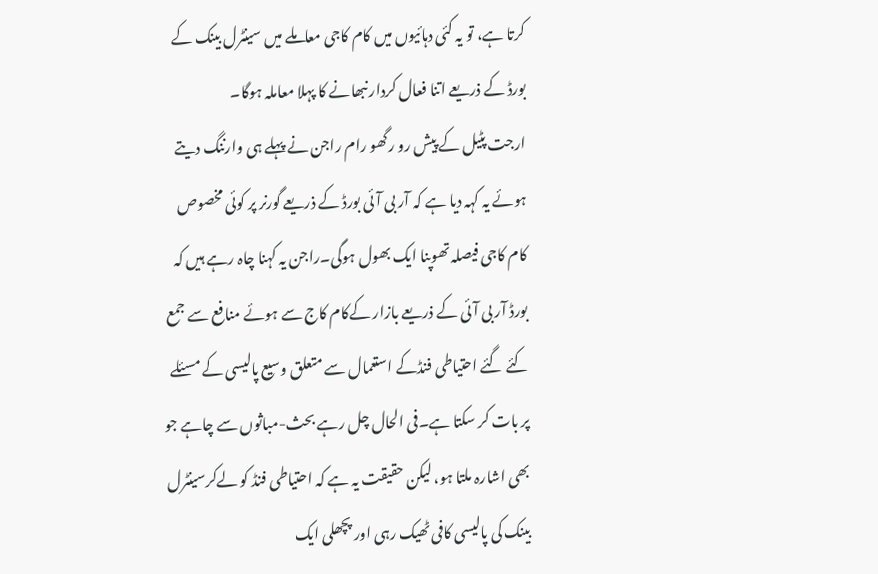کرتا ہے، تو یہ کئی دہائیوں میں کام کاجی معاملے میں سینٹرل بینک کے بورڈ کے ذریعے اتنا فعال کردار نبھانے کا پہلا معاملہ ہوگا۔
ارجت پٹیل کے پیش رو رگھو رام راجن نے پہلے ہی وارننگ دیتے ہوئے یہ کہہ دیا ہے کہ آر بی آئی بورڈ کے ذریعے گورنر پر کوئی مخصوص کام کاجی فیصلہ تھوپنا ایک بھول ہوگی۔راجن یہ کہنا چاہ رہے ہیں کہ بورڈ آر بی آئی کے ذریعے بازار کےکام کاج سے ہوئے منافع سے جمع کئے گئے احتیاطی فنڈکے استعمال سے متعلق وسیع پالیسی کے مسئلے پر بات کر سکتا ہے۔فی الحال چل رہے بحث-مباثوں سے چاہے جو بھی اشارہ ملتا ہو، لیکن حقیقت یہ ہے کہ احتیاطی فنڈ کو لےکرسینٹرل بینک کی پالیسی کافی ٹھیک رہی اور پچھلی ایک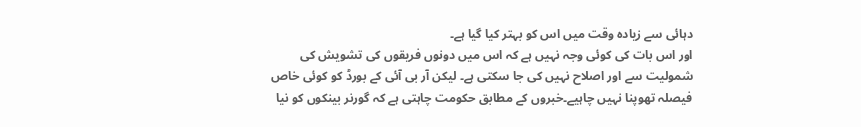دہائی سے زیادہ وقت میں اس کو بہتر کیا گیا ہے۔
اور اس بات کی کوئی وجہ نہیں ہے کہ اس میں دونوں فریقوں کی تشویش کی شمولیت سے اور اصلاح نہیں کی جا سکتی ہے۔ لیکن آر بی آئی کے بورڈ کو کوئی خاص فیصلہ تھوپنا نہیں چاہیے۔خبروں کے مطابق حکومت چاہتی ہے کہ گورنر بینکوں کو نیا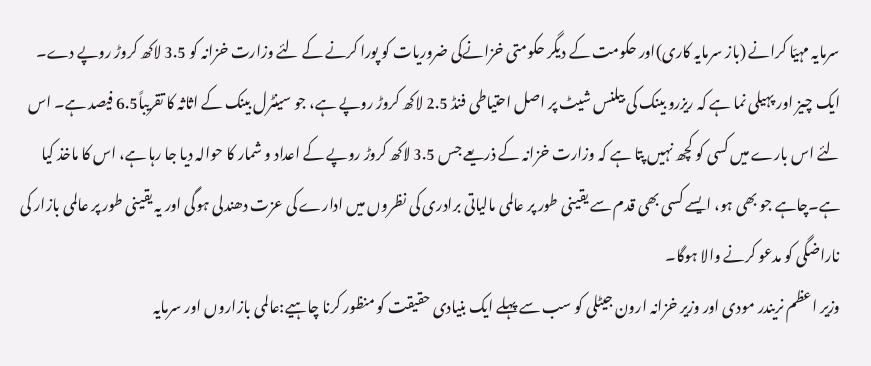سرمایہ مہیّا کرانے (باز سرمایہ کاری)اور حکومت کے دیگر حکومتی خزانےکی ضروریات کو پورا کرنے کے لئے وزارت خزانہ کو 3.5 لاکھ کروڑ روپے دے۔
ایک چیز اور پہیلی نما ہے کہ ریزرو بینک کی بیلنس شیٹ پر اصل احتیاطی فنڈ 2.5 لاکھ کروڑ روپے ہے، جو سینٹرل بینک کے اثاثہ کا تقریباً6.5 فیصد ہے۔ اس لئے اس بارے میں کسی کو کچھ نہیں پتا ہے کہ وزارت خزانہ کے ذریعے جس 3.5 لاکھ کروڑ روپے کے اعداد و شمار کا حوالہ دیا جا رہا ہے، اس کا ماخذ کیا ہے۔چاہے جو بھی ہو، ایسے کسی بھی قدم سے یقینی طور پر عالمی مالیاتی برادری کی نظروں میں ادارے کی عزت دھندلی ہوگی اور یہ یقینی طور پر عالمی بازار کی ناراضگی کو مدعو کرنے والا ہوگا۔
وزیر اعظم نریندر مودی اور وزیر خزانہ ارون جیٹلی کو سب سے پہلے ایک بنیادی حقیقت کو منظور کرنا چاہیے:عالمی بازاروں اور سرمایہ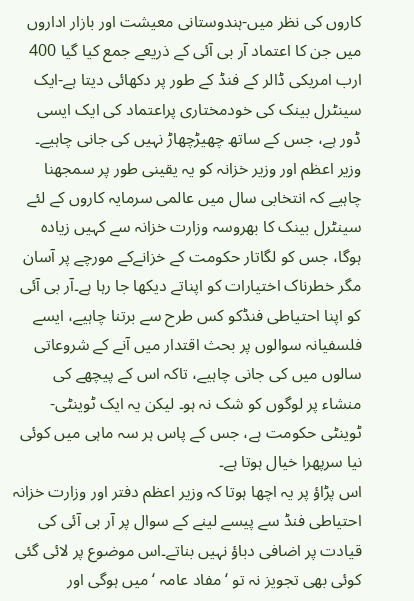کاروں کی نظر میں-ہندوستانی معیشت اور بازار اداروں میں جن کا اعتماد آر بی آئی کے ذریعے جمع کیا گیا 400 ارب امریکی ڈالر کے فنڈ کے طور پر دکھائی دیتا ہے-ایک سینٹرل بینک کی خودمختاری پراعتماد کی ایک ایسی ڈور ہے، جس کے ساتھ چھیڑچھاڑ نہیں کی جانی چاہیے۔
وزیر اعظم اور وزیر خزانہ کو یہ یقینی طور پر سمجھنا چاہیے کہ انتخابی سال میں عالمی سرمایہ کاروں کے لئے سینٹرل بینک کا بھروسہ وزارت خزانہ سے کہیں زیادہ ہوگا، جس کو لگاتار حکومت کے خزانےکے مورچے پر آسان مگر خطرناک اختیارات کو اپناتے دیکھا جا رہا ہے۔آر بی آئی کو اپنا احتیاطی فنڈکو کس طرح سے برتنا چاہیے، ایسے فلسفیانہ سوالوں پر بحث اقتدار میں آنے کے شروعاتی سالوں میں کی جانی چاہیے، تاکہ اس کے پیچھے کی منشاء پر لوگوں کو شک نہ ہو۔ لیکن یہ ایک ٹوینٹی-ٹوینٹی حکومت ہے، جس کے پاس ہر سہ ماہی میں کوئی نیا سرپھرا خیال ہوتا ہے۔
اس پڑاؤ پر یہ اچھا ہوتا کہ وزیر اعظم دفتر اور وزارت خزانہ احتیاطی فنڈ سے پیسے لینے کے سوال پر آر بی آئی کی قیادت پر اضافی دباؤ نہیں بناتے۔اس موضوع پر لائی گئی کوئی بھی تجویز نہ تو ‘مفاد عامہ ‘میں ہوگی اور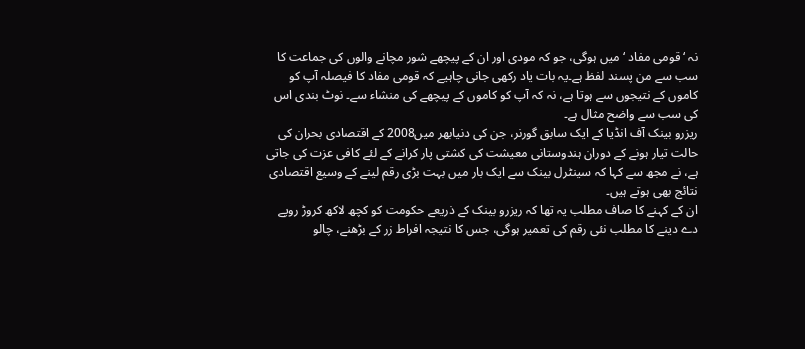نہ ‘ قومی مفاد ‘ میں ہوگی، جو کہ مودی اور ان کے پیچھے شور مچانے والوں کی جماعت کا سب سے من پسند لفظ ہے۔یہ بات یاد رکھی جانی چاہیے کہ قومی مفاد کا فیصلہ آپ کو کاموں کے نتیجوں سے ہوتا ہے، نہ کہ آپ کو کاموں کے پیچھے کی منشاء سے۔ نوٹ بندی اس کی سب سے واضح مثال ہے۔
ریزرو بینک آف انڈیا کے ایک سابق گورنر، جن کی دنیابھر میں2008 کے اقتصادی بحران کی حالت تیار ہونے کے دوران ہندوستانی معیشت کی کشتی پار کرانے کے لئے کافی عزت کی جاتی ہے، نے مجھ سے کہا کہ سینٹرل بینک سے ایک بار میں بہت بڑی رقم لینے کے وسیع اقتصادی نتائج بھی ہوتے ہیں۔
ان کے کہنے کا صاف مطلب یہ تھا کہ ریزرو بینک کے ذریعے حکومت کو کچھ لاکھ کروڑ روپے دے دینے کا مطلب نئی رقم کی تعمیر ہوگی، جس کا نتیجہ افراط زر کے بڑھنے، چالو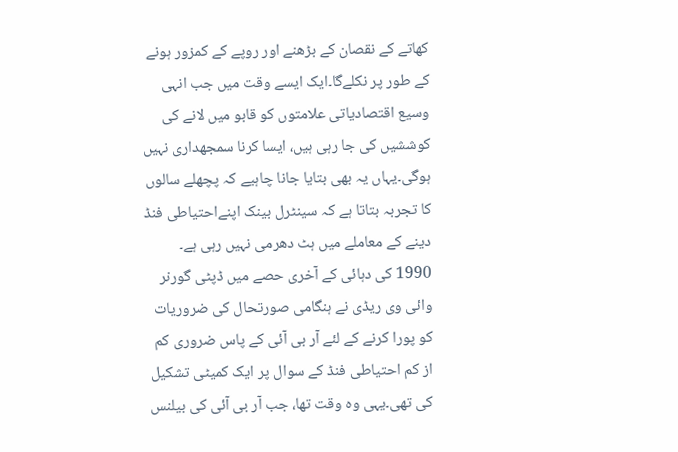کھاتے کے نقصان کے بڑھنے اور روپے کے کمزور ہونے کے طور پر نکلےگا۔ایک ایسے وقت میں جب انہی وسیع اقتصادیاتی علامتوں کو قابو میں لانے کی کوششیں کی جا رہی ہیں، ایسا کرنا سمجھداری نہیں ہوگی۔یہاں یہ بھی بتایا جانا چاہیے کہ پچھلے سالوں کا تجربہ بتاتا ہے کہ سینٹرل بینک اپنےاحتیاطی فنڈ دینے کے معاملے میں ہٹ دھرمی نہیں رہی ہے۔
1990 کی دہائی کے آخری حصے میں ڈپٹی گورنر وائی وی ریڈی نے ہنگامی صورتحال کی ضروریات کو پورا کرنے کے لئے آر بی آئی کے پاس ضروری کم از کم احتیاطی فنڈ کے سوال پر ایک کمیٹی تشکیل کی تھی۔یہی وہ وقت تھا، جب آر بی آئی کی بیلنس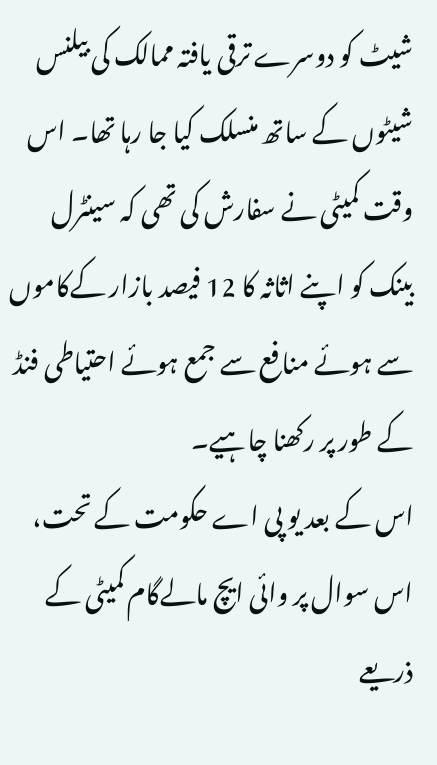شیٹ کو دوسرے ترقی یافتہ ممالک کی بیلنس شیٹوں کے ساتھ منسلک کیا جا رہا تھا۔ اس وقت کمیٹی نے سفارش کی تھی کہ سینٹرل بینک کو اپنے اثاثہ کا 12 فیصد بازار کےکاموں سے ہوئے منافع سے جمع ہوئے احتیاطی فنڈ کے طور پر رکھنا چاہیے۔
اس کے بعد یو پی اے حکومت کے تحت، اس سوال پر وائی ایچ مالےگام کمیٹی کے ذریعے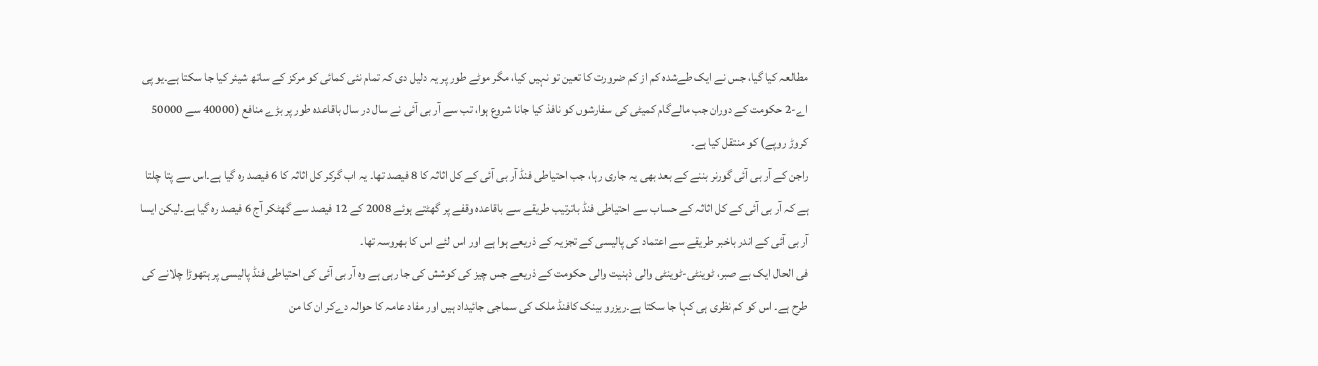مطالعہ کیا گیا، جس نے ایک طےشدہ کم از کم ضرورت کا تعین تو نہیں کیا، مگر موٹے طور پر یہ دلیل دی کہ تمام نئی کمائی کو مرکز کے ساتھ شیئر کیا جا سکتا ہے۔یو پی اے-2 حکومت کے دوران جب مالےگام کمیٹی کی سفارشوں کو نافذ کیا جانا شروع ہوا، تب سے آر بی آئی نے سال در سال باقاعدہ طور پر بڑے منافع (40000 سے 50000 کروڑ روپے) کو منتقل کیا ہے۔
راجن کے آر بی آئی گورنر بننے کے بعد بھی یہ جاری رہا، جب احتیاطی فنڈ آر بی آئی کے کل اثاثہ کا 8 فیصد تھا۔ یہ اب گرکر کل اثاثہ کا 6 فیصد رہ گیا ہے۔اس سے پتا چلتا ہے کہ آر بی آئی کے کل اثاثہ کے حساب سے احتیاطی فنڈ باترتیب طریقے سے باقاعدہ وقفے پر گھٹتے ہوئے 2008 کے 12 فیصد سے گھٹکر آج 6 فیصد رہ گیا ہے۔لیکن ایسا آر بی آئی کے اندر باخبر طریقے سے اعتماد کی پالیسی کے تجزیہ کے ذریعے ہوا ہے اور اس لئے اس کا بھروسہ تھا۔
فی الحال ایک بے صبر، ٹوینٹی-ٹوینٹی والی ذہنیت والی حکومت کے ذریعے جس چیز کی کوشش کی جا رہی ہے وہ آر بی آئی کی احتیاطی فنڈ پالیسی پر ہتھوڑا چلانے کی طرح ہے۔ اس کو کم نظری ہی کہا جا سکتا ہے۔ریزرو بینک کافنڈ ملک کی سماجی جائیداد ہیں اور مفاد عامہ کا حوالہ دےکر ان کا من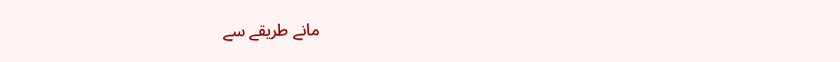مانے طریقے سے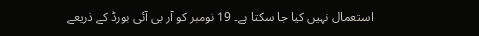استعمال نہیں کیا جا سکتا ہے۔ 19 نومبر کو آر بی آئی بورڈ کے ذریعے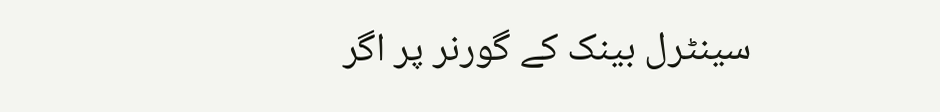سینٹرل بینک کے گورنر پر اگر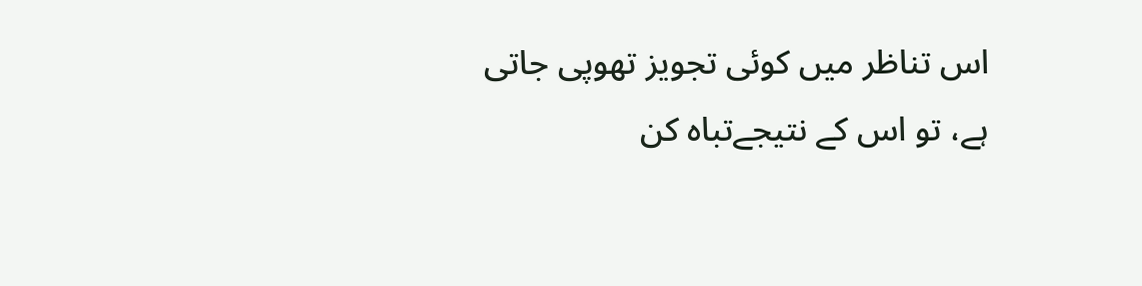اس تناظر میں کوئی تجویز تھوپی جاتی ہے، تو اس کے نتیجےتباہ کن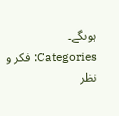ہوںگے۔
Categories: فکر و نظر